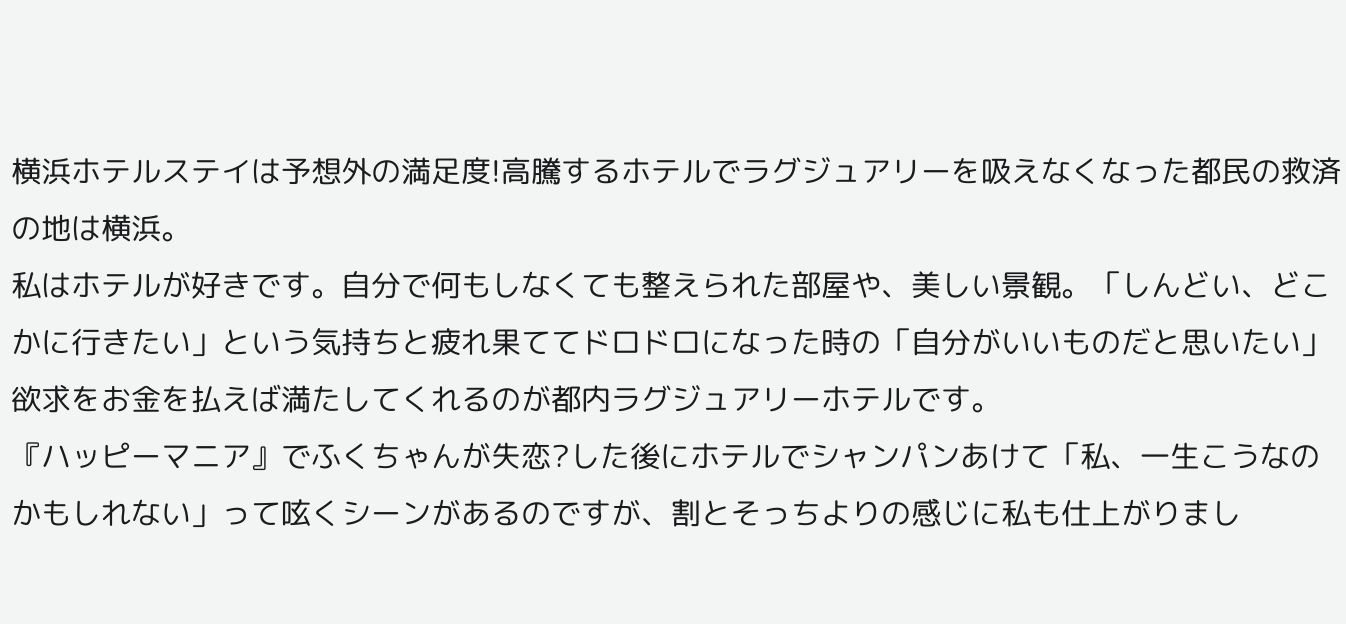横浜ホテルステイは予想外の満足度!高騰するホテルでラグジュアリーを吸えなくなった都民の救済の地は横浜。
私はホテルが好きです。自分で何もしなくても整えられた部屋や、美しい景観。「しんどい、どこかに行きたい」という気持ちと疲れ果ててドロドロになった時の「自分がいいものだと思いたい」欲求をお金を払えば満たしてくれるのが都内ラグジュアリーホテルです。
『ハッピーマニア』でふくちゃんが失恋?した後にホテルでシャンパンあけて「私、一生こうなのかもしれない」って呟くシーンがあるのですが、割とそっちよりの感じに私も仕上がりまし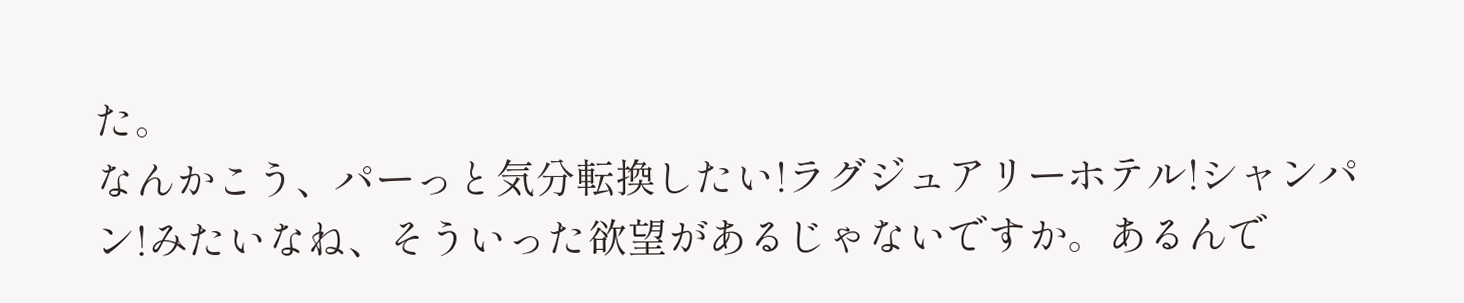た。
なんかこう、パーっと気分転換したい!ラグジュアリーホテル!シャンパン!みたいなね、そういった欲望があるじゃないですか。あるんで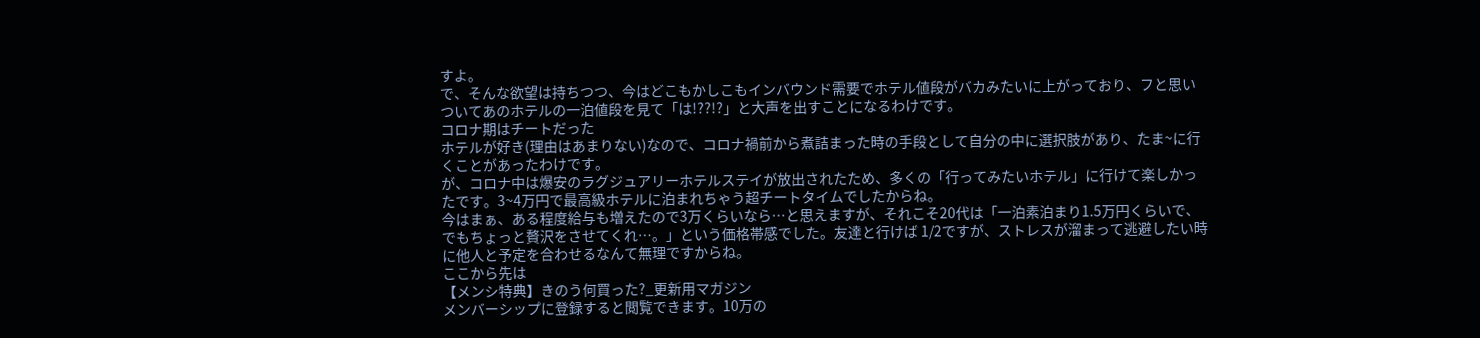すよ。
で、そんな欲望は持ちつつ、今はどこもかしこもインバウンド需要でホテル値段がバカみたいに上がっており、フと思いついてあのホテルの一泊値段を見て「は!??!?」と大声を出すことになるわけです。
コロナ期はチートだった
ホテルが好き(理由はあまりない)なので、コロナ禍前から煮詰まった時の手段として自分の中に選択肢があり、たま~に行くことがあったわけです。
が、コロナ中は爆安のラグジュアリーホテルステイが放出されたため、多くの「行ってみたいホテル」に行けて楽しかったです。3~4万円で最高級ホテルに泊まれちゃう超チートタイムでしたからね。
今はまぁ、ある程度給与も増えたので3万くらいなら…と思えますが、それこそ20代は「一泊素泊まり1.5万円くらいで、でもちょっと贅沢をさせてくれ…。」という価格帯感でした。友達と行けば 1/2ですが、ストレスが溜まって逃避したい時に他人と予定を合わせるなんて無理ですからね。
ここから先は
【メンシ特典】きのう何買った?_更新用マガジン
メンバーシップに登録すると閲覧できます。10万の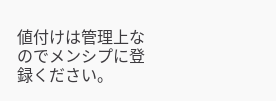値付けは管理上なのでメンシプに登録ください。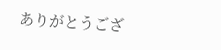ありがとうござ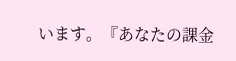います。『あなたの課金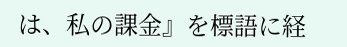は、私の課金』を標語に経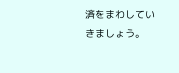済をまわしていきましょう。